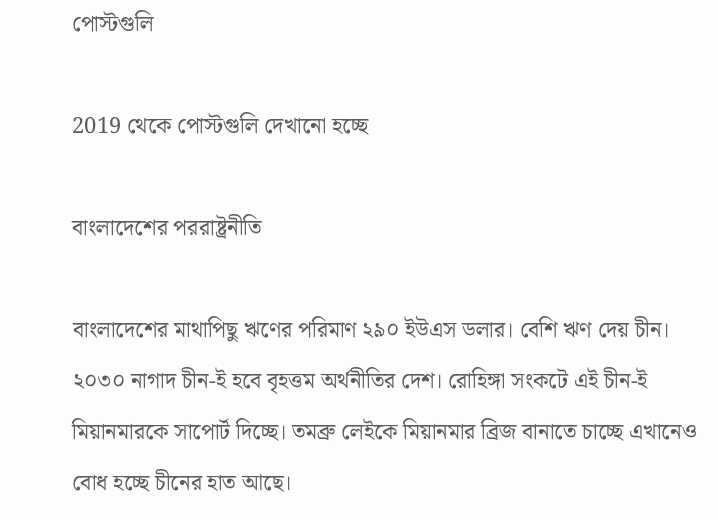পোস্টগুলি

2019 থেকে পোস্টগুলি দেখানো হচ্ছে

বাংলাদেশের পররাষ্ট্রনীতি

বাংলাদেশের মাথাপিছু ঋণের পরিমাণ ২৯০ ইউএস ডলার। বেশি ঋণ দেয় চীন। ২০৩০ নাগাদ চীন-ই হবে বৃহত্তম অর্থনীতির দেশ। রোহিঙ্গা সংকটে এই চীন-ই মিয়ানমারকে সাপোর্ট দিচ্ছে। তমব্রু লেইকে মিয়ানমার ব্রিজ বানাতে চাচ্ছে এখানেও বোধ হচ্ছে চীনের হাত আছে।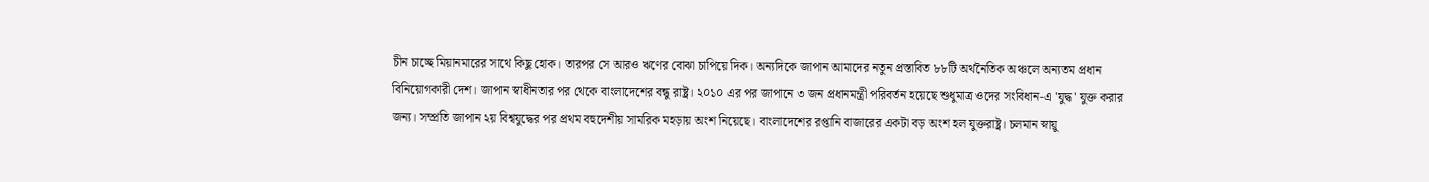চীন চাচ্ছে মিয়ানমারের সাথে কিছু হোক। তারপর সে আরও ঋণের বোঝা চাপিয়ে দিক। অন্যদিকে জাপান আমাদের নতুন প্রস্তাবিত ৮৮টি অর্থনৈতিক অঞ্চলে অন্যতম প্রধান বিনিয়োগকারী দেশ। জাপান স্বাধীনতার পর থেকে বাংলাদেশের বন্ধু রাষ্ট্র। ২০১০ এর পর জাপানে ৩ জন প্রধানমন্ত্রী পরিবর্তন হয়েছে শুধুমাত্র ওদের সংবিধান-এ 'যুদ্ধ' যুক্ত করার জন্য। সম্প্রতি জাপান ২য় বিশ্বযুদ্ধের পর প্রথম বহুদেশীয় সামরিক মহড়ায় অংশ নিয়েছে। বাংলাদেশের রপ্তানি বাজারের একটা বড় অংশ হল যুক্তরাষ্ট্র। চলমান স্নায়ু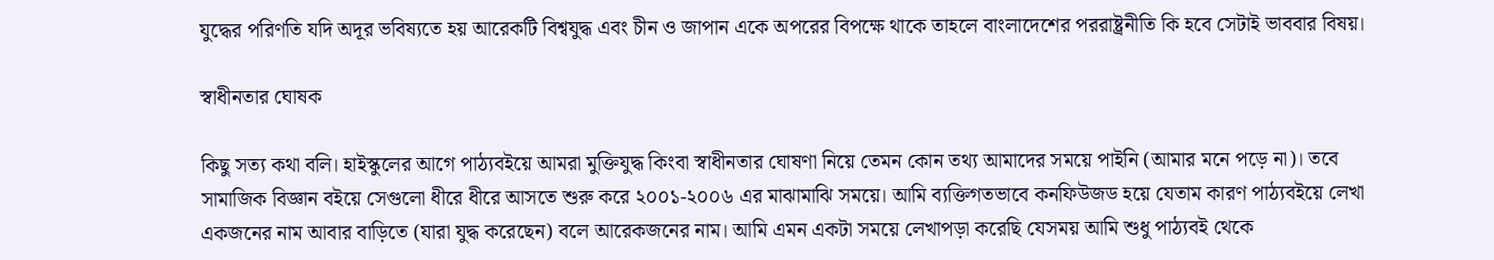যুদ্ধের পরিণতি যদি অদূর ভবিষ্যতে হয় আরেকটি বিশ্বযুদ্ধ এবং চীন ও জাপান একে অপরের বিপক্ষে থাকে তাহলে বাংলাদেশের পররাষ্ট্রনীতি কি হবে সেটাই ভাববার বিষয়।

স্বাধীনতার ঘোষক

কিছু সত্য কথা বলি। হাইস্কুলের আগে পাঠ্যবইয়ে আমরা মুক্তিযুদ্ধ কিংবা স্বাধীনতার ঘোষণা নিয়ে তেমন কোন তথ্য আমাদের সময়ে পাইনি (আমার মনে পড়ে না)। তবে সামাজিক বিজ্ঞান বইয়ে সেগুলো ধীরে ধীরে আসতে শুরু করে ২০০১-২০০৬ এর মাঝামাঝি সময়ে। আমি ব্যক্তিগতভাবে কনফিউজড হয়ে যেতাম কারণ পাঠ্যবইয়ে লেখা একজনের নাম আবার বাড়িতে (যারা যুদ্ধ করেছেন) বলে আরেকজনের নাম। আমি এমন একটা সময়ে লেখাপড়া করেছি যেসময় আমি শুধু পাঠ্যবই থেকে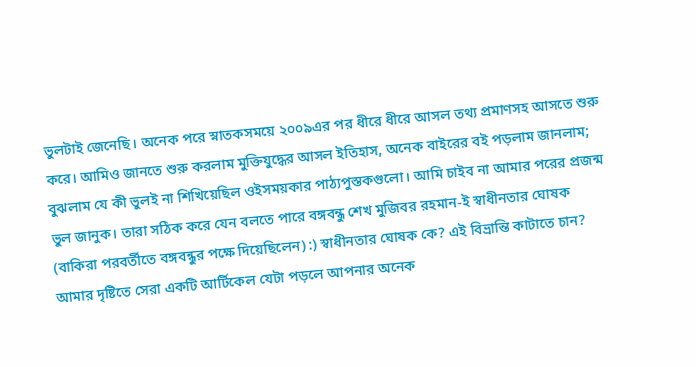ভুলটাই জেনেছি। অনেক পরে স্নাতকসময়ে ২০০৯এর পর ধীরে ধীরে আসল তথ্য প্রমাণসহ আসতে শুরু করে। আমিও জানতে শুরু করলাম মুক্তিযুদ্ধের আসল ইতিহাস, অনেক বাইরের বই পড়লাম জানলাম; বুঝলাম যে কী ভুলই না শিখিয়েছিল ওইসময়কার পাঠ্যপুস্তকগুলো। আমি চাইব না আমার পরের প্রজন্ম ভুল জানুক। তারা সঠিক করে যেন বলতে পারে বঙ্গবন্ধু শেখ মুজিবর রহমান-ই স্বাধীনতার ঘোষক (বাকিরা পরবর্তীতে বঙ্গবন্ধুর পক্ষে দিয়েছিলেন) :) স্বাধীনতার ঘোষক কে? এই বিভ্রান্তি কাটাতে চান? আমার দৃষ্টিতে সেরা একটি আর্টিকেল যেটা পড়লে আপনার অনেক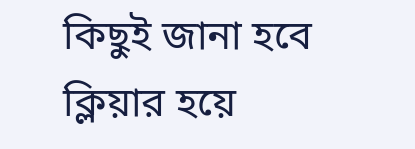কিছুই জানা হবে ক্লিয়ার হয়ে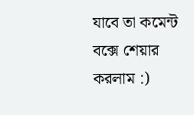যাবে তা কমেন্ট বক্সে শেয়ার করলাম :)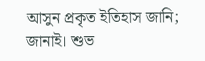আসুন প্রকৃত ইতিহাস জানি; জানাই। শুভ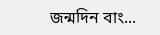জন্মদিন বাং...